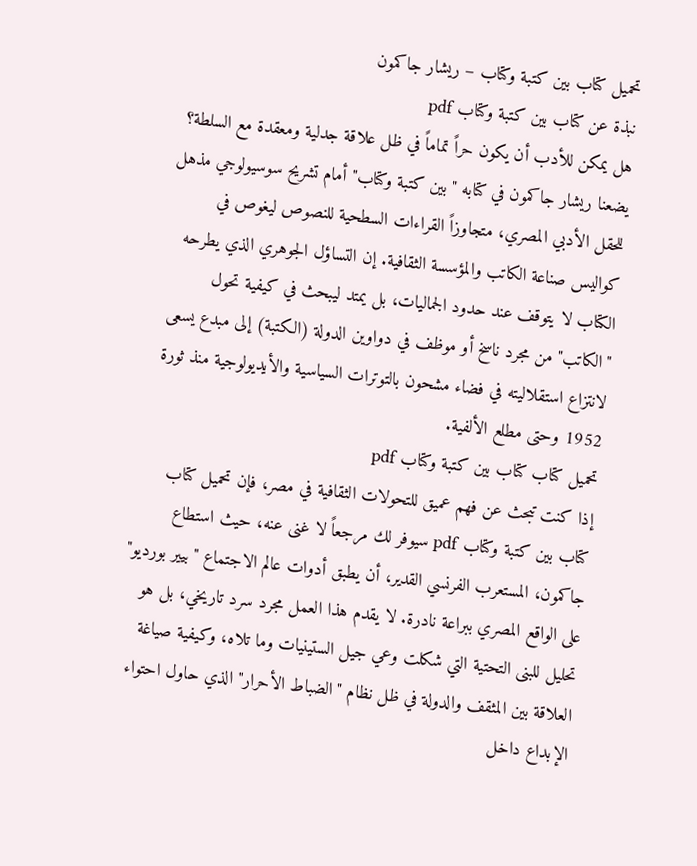تحميل كتاب بين كتبة وكتاب – ريشار جاكمون
نبذة عن كتاب بين كتبة وكتاب pdf
هل يمكن للأدب أن يكون حراً تماماً في ظل علاقة جدلية ومعقدة مع السلطة؟ يضعنا ريشار جاكمون في كتابه "بين كتبة وكتاب" أمام تشريح سوسيولوجي مذهل للحقل الأدبي المصري، متجاوزاً القراءات السطحية للنصوص ليغوص في كواليس صناعة الكاتب والمؤسسة الثقافية. إن التساؤل الجوهري الذي يطرحه الكتاب لا يتوقف عند حدود الجماليات، بل يمتد ليبحث في كيفية تحول "الكاتب" من مجرد ناسخ أو موظف في دواوين الدولة (الكتبة) إلى مبدع يسعى لانتزاع استقلاليته في فضاء مشحون بالتوترات السياسية والأيديولوجية منذ ثورة 1952 وحتى مطلع الألفية.
تحميل كتاب كتاب بين كتبة وكتاب pdf
إذا كنت تبحث عن فهم عميق للتحولات الثقافية في مصر، فإن تحميل كتاب كتاب بين كتبة وكتاب pdf سيوفر لك مرجعاً لا غنى عنه، حيث استطاع جاكمون، المستعرب الفرنسي القدير، أن يطبق أدوات عالم الاجتماع "بيير بورديو" على الواقع المصري ببراعة نادرة. لا يقدم هذا العمل مجرد سرد تاريخي، بل هو تحليل للبنى التحتية التي شكلت وعي جيل الستينيات وما تلاه، وكيفية صياغة العلاقة بين المثقف والدولة في ظل نظام "الضباط الأحرار" الذي حاول احتواء الإبداع داخل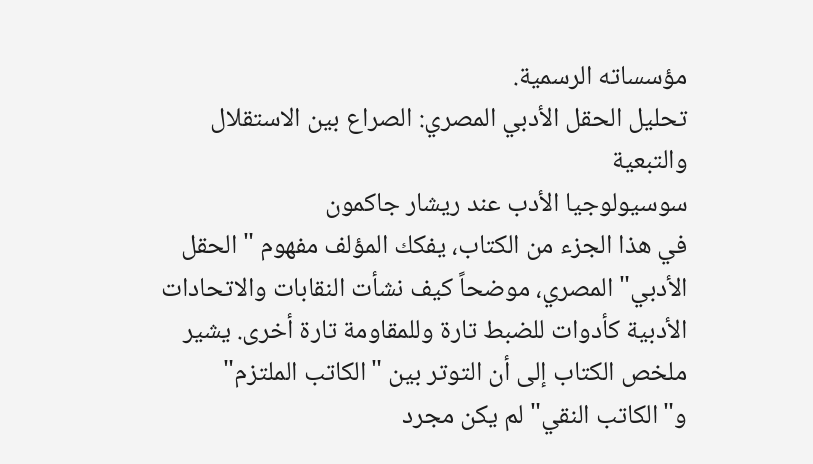مؤسساته الرسمية.
تحليل الحقل الأدبي المصري: الصراع بين الاستقلال والتبعية
سوسيولوجيا الأدب عند ريشار جاكمون
في هذا الجزء من الكتاب، يفكك المؤلف مفهوم "الحقل الأدبي" المصري، موضحاً كيف نشأت النقابات والاتحادات الأدبية كأدوات للضبط تارة وللمقاومة تارة أخرى. يشير ملخص الكتاب إلى أن التوتر بين "الكاتب الملتزم" و"الكاتب النقي" لم يكن مجرد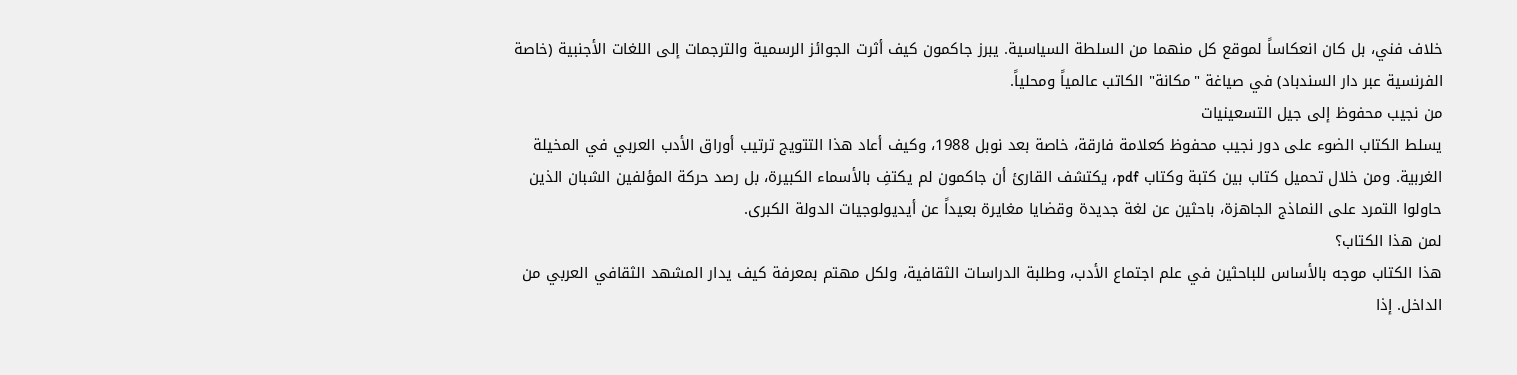خلاف فني، بل كان انعكاساً لموقع كل منهما من السلطة السياسية. يبرز جاكمون كيف أثرت الجوائز الرسمية والترجمات إلى اللغات الأجنبية (خاصة الفرنسية عبر دار السندباد) في صياغة "مكانة" الكاتب عالمياً ومحلياً.
من نجيب محفوظ إلى جيل التسعينيات
يسلط الكتاب الضوء على دور نجيب محفوظ كعلامة فارقة، خاصة بعد نوبل 1988، وكيف أعاد هذا التتويج ترتيب أوراق الأدب العربي في المخيلة الغربية. ومن خلال تحميل كتاب بين كتبة وكتاب pdf، يكتشف القارئ أن جاكمون لم يكتفِ بالأسماء الكبيرة، بل رصد حركة المؤلفين الشبان الذين حاولوا التمرد على النماذج الجاهزة، باحثين عن لغة جديدة وقضايا مغايرة بعيداً عن أيديولوجيات الدولة الكبرى.
لمن هذا الكتاب؟
هذا الكتاب موجه بالأساس للباحثين في علم اجتماع الأدب، وطلبة الدراسات الثقافية، ولكل مهتم بمعرفة كيف يدار المشهد الثقافي العربي من الداخل. إذا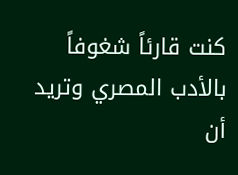كنت قارئاً شغوفاً بالأدب المصري وتريد أن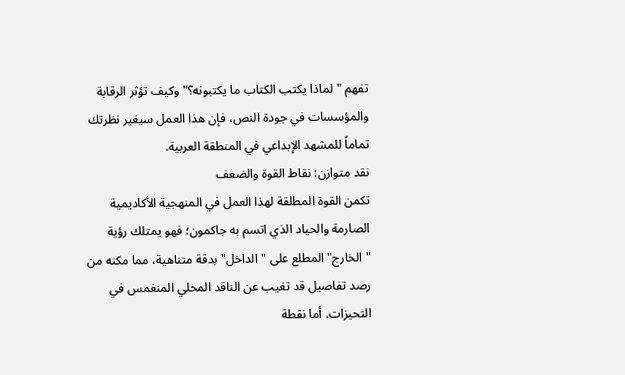تفهم "لماذا يكتب الكتاب ما يكتبونه؟" وكيف تؤثر الرقابة والمؤسسات في جودة النص، فإن هذا العمل سيغير نظرتك تماماً للمشهد الإبداعي في المنطقة العربية.
نقد متوازن: نقاط القوة والضعف
تكمن القوة المطلقة لهذا العمل في المنهجية الأكاديمية الصارمة والحياد الذي اتسم به جاكمون؛ فهو يمتلك رؤية "الخارج" المطلع على "الداخل" بدقة متناهية، مما مكنه من رصد تفاصيل قد تغيب عن الناقد المحلي المنغمس في التحيزات. أما نقطة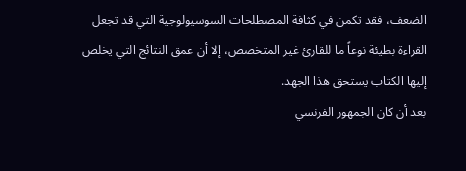الضعف، فقد تكمن في كثافة المصطلحات السوسيولوجية التي قد تجعل القراءة بطيئة نوعاً ما للقارئ غير المتخصص، إلا أن عمق النتائج التي يخلص إليها الكتاب يستحق هذا الجهد.
بعد أن كان الجمهور الفرنسي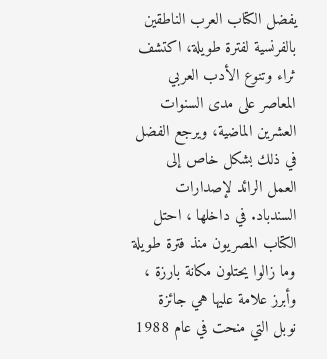يفضل الكتاب العرب الناطقين بالفرنسية لفترة طويلة، اكتشف ثراء وتنوع الأدب العربي المعاصر على مدى السنوات العشرين الماضية، ويرجع الفضل في ذلك بشكل خاص إلى العمل الرائد لإصدارات السندباد. في داخلها ، احتل الكتاب المصريون منذ فترة طويلة وما زالوا يحتلون مكانة بارزة ، وأبرز علامة عليها هي جائزة نوبل التي منحت في عام 1988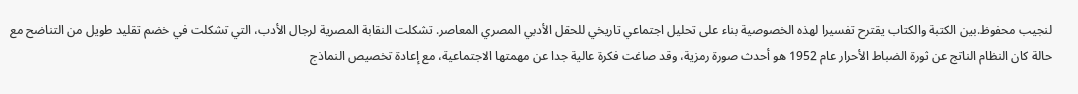لنجيب محفوظ.بين الكتبة والكتاب يقترح تفسيرا لهذه الخصوصية بناء على تحليل اجتماعي تاريخي للحقل الأدبي المصري المعاصر. تشكلت النقابة المصرية لرجال الأدب، التي تشكلت في خضم تقليد طويل من التناضح مع حالة كان النظام الناتج عن ثورة الضباط الأحرار عام 1952 هو أحدث صورة رمزية، وقد صاغت فكرة عالية جدا عن مهمتها الاجتماعية، مع إعادة تخصيص النماذج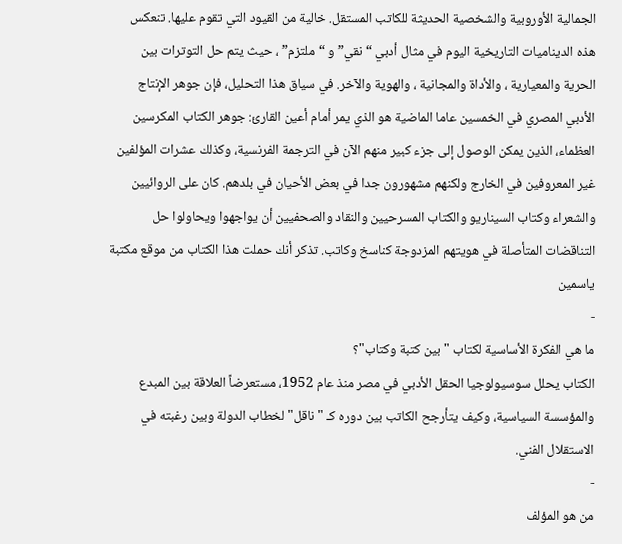الجمالية الأوروبية والشخصية الحديثة للكاتب المستقل. خالية من القيود التي تقوم عليها. تنعكس هذه الديناميات التاريخية اليوم في مثال أدبي “نقي” و “ملتزم” ، حيث يتم حل التوترات بين الحرية والمعيارية ، والأداة والمجانية ، والهوية والآخر. في سياق هذا التحليل، فإن جوهر الإنتاج الأدبي المصري في الخمسين عاما الماضية هو الذي يمر أمام أعين القارئ: جوهر الكتاب المكرسين العظماء، الذين يمكن الوصول إلى جزء كبير منهم الآن في الترجمة الفرنسية، وكذلك عشرات المؤلفين غير المعروفين في الخارج ولكنهم مشهورون جدا في بعض الأحيان في بلدهم. كان على الروائيين والشعراء وكتاب السيناريو والكتاب المسرحيين والنقاد والصحفيين أن يواجهوا ويحاولوا حل التناقضات المتأصلة في هويتهم المزدوجة كناسخ وكاتب. تذكر أنك حملت هذا الكتاب من موقع مكتبة ياسمين
-
ما هي الفكرة الأساسية لكتاب "بين كتبة وكتاب"؟
الكتاب يحلل سوسيولوجيا الحقل الأدبي في مصر منذ عام 1952، مستعرضاً العلاقة بين المبدع والمؤسسة السياسية، وكيف يتأرجح الكاتب بين دوره كـ "ناقل" لخطاب الدولة وبين رغبته في الاستقلال الفني.
-
من هو المؤلف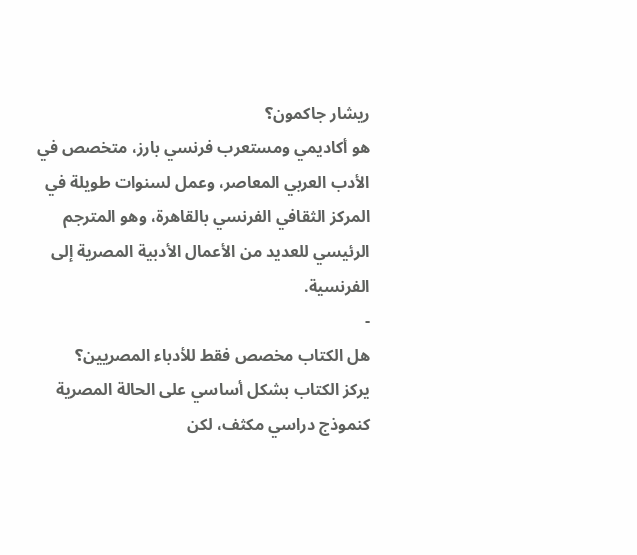ريشار جاكمون؟
هو أكاديمي ومستعرب فرنسي بارز، متخصص في الأدب العربي المعاصر، وعمل لسنوات طويلة في المركز الثقافي الفرنسي بالقاهرة، وهو المترجم الرئيسي للعديد من الأعمال الأدبية المصرية إلى الفرنسية.
-
هل الكتاب مخصص فقط للأدباء المصريين؟
يركز الكتاب بشكل أساسي على الحالة المصرية كنموذج دراسي مكثف، لكن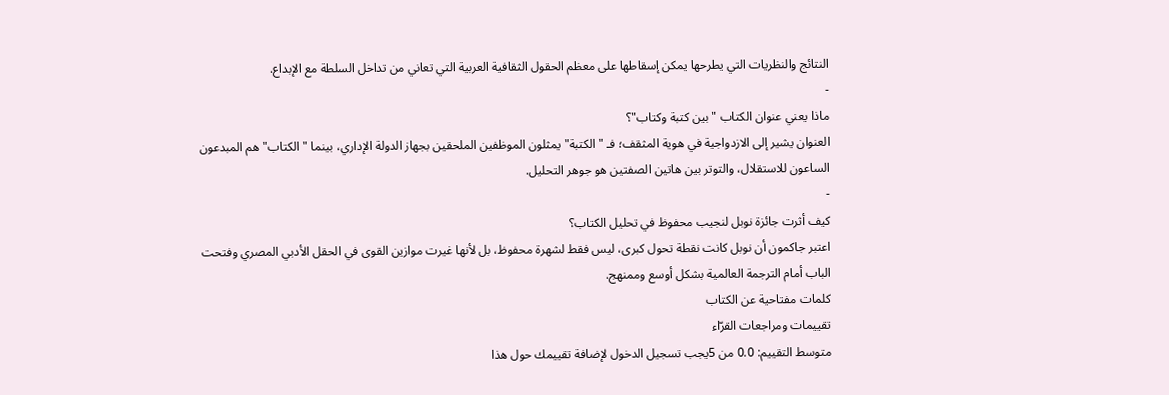النتائج والنظريات التي يطرحها يمكن إسقاطها على معظم الحقول الثقافية العربية التي تعاني من تداخل السلطة مع الإبداع.
-
ماذا يعني عنوان الكتاب "بين كتبة وكتاب"؟
العنوان يشير إلى الازدواجية في هوية المثقف؛ فـ "الكتبة" يمثلون الموظفين الملحقين بجهاز الدولة الإداري، بينما "الكتاب" هم المبدعون الساعون للاستقلال، والتوتر بين هاتين الصفتين هو جوهر التحليل.
-
كيف أثرت جائزة نوبل لنجيب محفوظ في تحليل الكتاب؟
اعتبر جاكمون أن نوبل كانت نقطة تحول كبرى، ليس فقط لشهرة محفوظ، بل لأنها غيرت موازين القوى في الحقل الأدبي المصري وفتحت الباب أمام الترجمة العالمية بشكل أوسع وممنهج.
كلمات مفتاحية عن الكتاب
تقييمات ومراجعات القرّاء
متوسط التقييم: 0.0 من 5يجب تسجيل الدخول لإضافة تقييمك حول هذا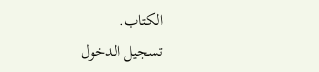الكتاب.
تسجيل الدخول